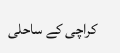کراچی کے ساحلی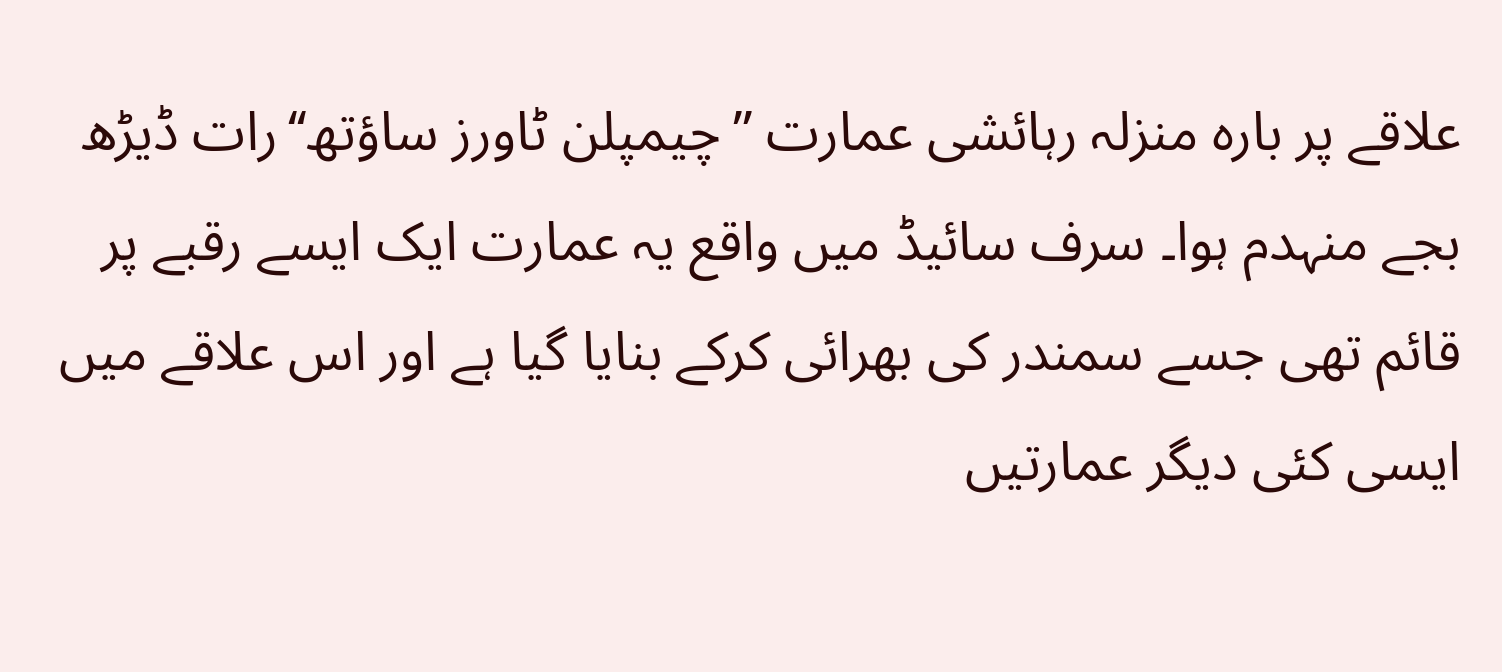علاقے پر بارہ منزلہ رہائشی عمارت ”چیمپلن ٹاورز ساؤتھ‘‘رات ڈیڑھ بجے منہدم ہوا۔ سرف سائیڈ میں واقع یہ عمارت ایک ایسے رقبے پر قائم تھی جسے سمندر کی بھرائی کرکے بنایا گیا ہے اور اس علاقے میں ایسی کئی دیگر عمارتیں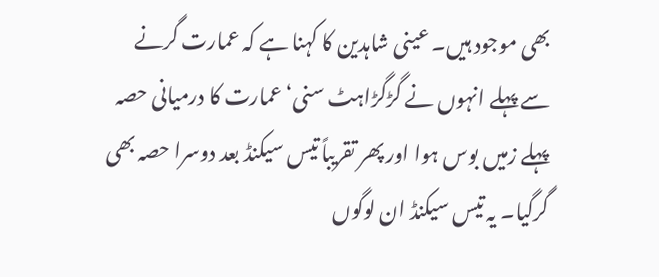بھی موجود ہیں۔ عینی شاہدین کا کہنا ہے کہ عمارت گرنے سے پہلے انہوں نے گڑگڑاہٹ سنی‘ عمارت کا درمیانی حصہ پہلے زمیں بوس ہوا اور پھر تقریباً تیس سیکنڈ بعد دوسرا حصہ بھی گرگیا۔ یہ تیس سیکنڈ ان لوگوں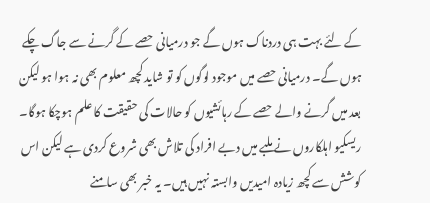کے لئے بہت ہی دردناک ہوں گے جو درمیانی حصے کے گرنے سے جاگ چکے ہوں گے۔ درمیانی حصے میں موجود لوگوں کو تو شاید کچھ معلوم بھی نہ ہوا ہو لیکن بعد میں گرنے والے حصے کے رہائشیوں کو حالات کی حقیقت کا علم ہوچکا ہوگا۔ ریسکیو اہلکاروں نے ملبے میں دبے افراد کی تلاش بھی شروع کردی ہے لیکن اس کوشش سے کچھ زیادہ امیدیں وابستہ نہیں ہیں۔ یہ خبر بھی سامنے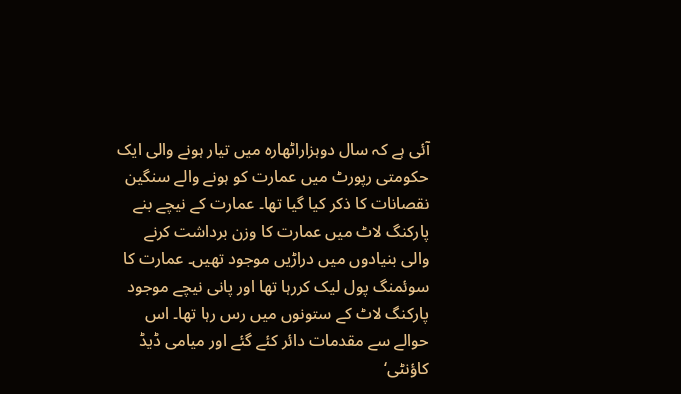آئی ہے کہ سال دوہزاراٹھارہ میں تیار ہونے والی ایک حکومتی رپورٹ میں عمارت کو ہونے والے سنگین نقصانات کا ذکر کیا گیا تھا۔ عمارت کے نیچے بنے پارکنگ لاٹ میں عمارت کا وزن برداشت کرنے والی بنیادوں میں دراڑیں موجود تھیں۔ عمارت کا سوئمنگ پول لیک کررہا تھا اور پانی نیچے موجود پارکنگ لاٹ کے ستونوں میں رس رہا تھا۔ اس حوالے سے مقدمات دائر کئے گئے اور میامی ڈیڈ کاؤنٹی‘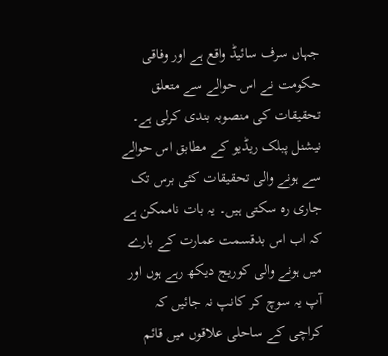جہاں سرف سائیڈ واقع ہے اور وفاقی حکومت نے اس حوالے سے متعلق تحقیقات کی منصوبہ بندی کرلی ہے۔ نیشنل پبلک ریڈیو کے مطابق اس حوالے سے ہونے والی تحقیقات کئی برس تک جاری رہ سکتی ہیں۔ یہ بات ناممکن ہے کہ اب اس بدقسمت عمارت کے بارے میں ہونے والی کوریج دیکھ رہے ہوں اور آپ یہ سوچ کر کانپ نہ جائیں کہ کراچی کے ساحلی علاقوں میں قائم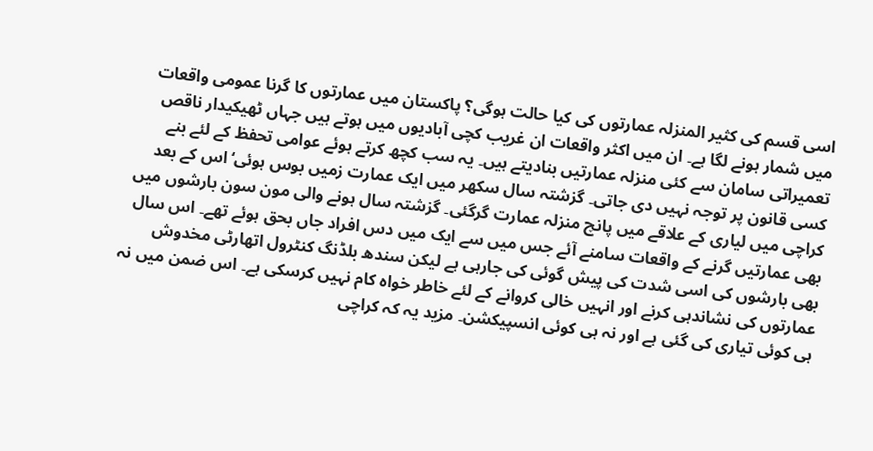اسی قسم کی کثیر المنزلہ عمارتوں کی کیا حالت ہوگی؟ پاکستان میں عمارتوں کا گرنا عمومی واقعات میں شمار ہونے لگا ہے۔ ان میں اکثر واقعات ان غریب کچی آبادیوں میں ہوتے ہیں جہاں ٹھیکیدار ناقص تعمیراتی سامان سے کئی منزلہ عمارتیں بنادیتے ہیں۔ یہ سب کچھ کرتے ہوئے عوامی تحفظ کے لئے بنے کسی قانون پر توجہ نہیں دی جاتی۔ گزشتہ سال سکھر میں ایک عمارت زمیں بوس ہوئی‘ اس کے بعد کراچی میں لیاری کے علاقے میں پانچ منزلہ عمارت گرگئی۔ گزشتہ سال ہونے والی مون سون بارشوں میں بھی عمارتیں گرنے کے واقعات سامنے آئے جس میں سے ایک میں دس افراد جاں بحق ہوئے تھے۔ اس سال بھی بارشوں کی اسی شدت کی پیش گوئی کی جارہی ہے لیکن سندھ بلڈنگ کنٹرول اتھارٹی مخدوش عمارتوں کی نشاندہی کرنے اور انہیں خالی کروانے کے لئے خاطر خواہ کام نہیں کرسکی ہے۔ اس ضمن میں نہ ہی کوئی تیاری کی گئی ہے اور نہ ہی کوئی انسپیکشن۔ مزید یہ کہ کراچی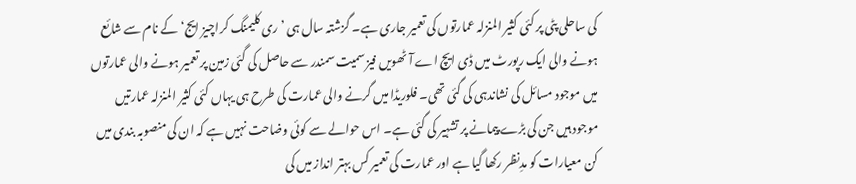کی ساحلی پٹی پر کئی کثیر المنزلہ عمارتوں کی تعمیر جاری ہے۔ گزشتہ سال ہی ’ری کلیمنگ کراچیز ایج‘ کے نام سے شائع ہونے والی ایک رپورٹ میں ڈی ایچ اے آٹھویں فیز سمیت سمندر سے حاصل کی گئی زمین پر تعمیر ہونے والی عمارتوں میں موجود مسائل کی نشاندہی کی گئی تھی۔ فلوریڈا میں گرنے والی عمارت کی طرح ہی یہاں کئی کثیر المنزلہ عمارتیں موجود ہیں جن کی بڑے پیمانے پر تشہیر کی گئی ہے۔ اس حوالے سے کوئی وضاحت نہیں ہے کہ ان کی منصوبہ بندی میں کن معیارات کو مدِنظر رکھا گیا ہے اور عمارت کی تعمیر کس بہتر انداز میں کی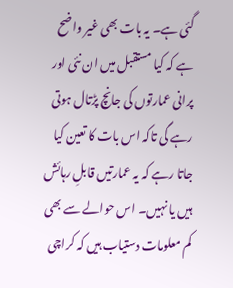گئی ہے۔ یہ بات بھی غیر واضح ہے کہ کیا مستقبل میں ان نئی اور پرانی عمارتوں کی جانچ پڑتال ہوتی رہے گی تاکہ اس بات کا تعین کیا جاتا رہے کہ یہ عمارتیں قابلِ رہائش ہیں یا نہیں۔ اس حوالے سے بھی کم معلومات دستیاب ہیں کہ کراچی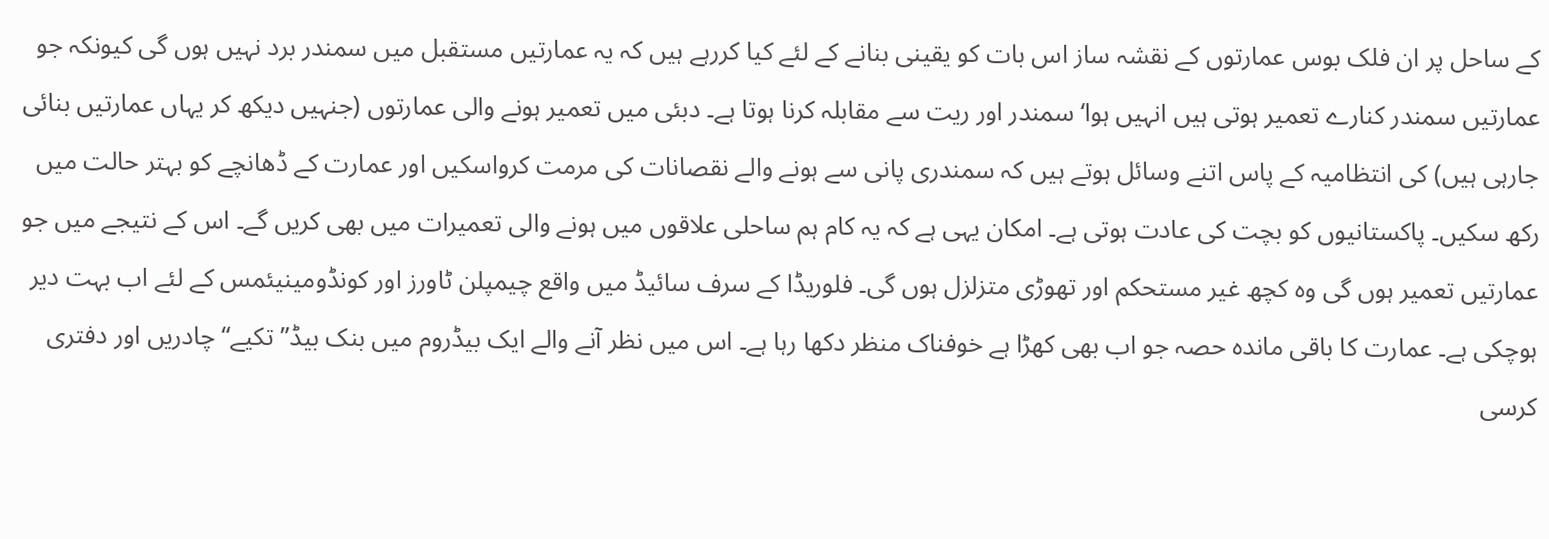کے ساحل پر ان فلک بوس عمارتوں کے نقشہ ساز اس بات کو یقینی بنانے کے لئے کیا کررہے ہیں کہ یہ عمارتیں مستقبل میں سمندر برد نہیں ہوں گی کیونکہ جو عمارتیں سمندر کنارے تعمیر ہوتی ہیں انہیں ہوا‘ سمندر اور ریت سے مقابلہ کرنا ہوتا ہے۔ دبئی میں تعمیر ہونے والی عمارتوں (جنہیں دیکھ کر یہاں عمارتیں بنائی جارہی ہیں) کی انتظامیہ کے پاس اتنے وسائل ہوتے ہیں کہ سمندری پانی سے ہونے والے نقصانات کی مرمت کرواسکیں اور عمارت کے ڈھانچے کو بہتر حالت میں رکھ سکیں۔ پاکستانیوں کو بچت کی عادت ہوتی ہے۔ امکان یہی ہے کہ یہ کام ہم ساحلی علاقوں میں ہونے والی تعمیرات میں بھی کریں گے۔ اس کے نتیجے میں جو عمارتیں تعمیر ہوں گی وہ کچھ غیر مستحکم اور تھوڑی متزلزل ہوں گی۔ فلوریڈا کے سرف سائیڈ میں واقع چیمپلن ٹاورز اور کونڈومینیئمس کے لئے اب بہت دیر ہوچکی ہے۔ عمارت کا باقی ماندہ حصہ جو اب بھی کھڑا ہے خوفناک منظر دکھا رہا ہے۔ اس میں نظر آنے والے ایک بیڈروم میں بنک بیڈ”تکیے“ چادریں اور دفتری کرسی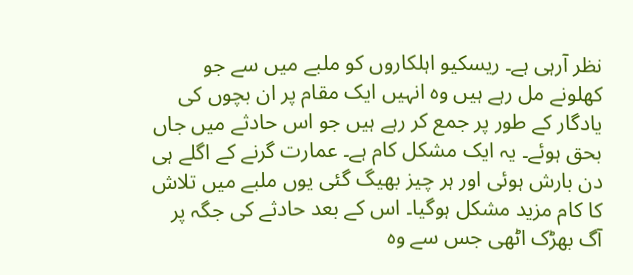نظر آرہی ہے۔ ریسکیو اہلکاروں کو ملبے میں سے جو کھلونے مل رہے ہیں وہ انہیں ایک مقام پر ان بچوں کی یادگار کے طور پر جمع کر رہے ہیں جو اس حادثے میں جاں بحق ہوئے۔ یہ ایک مشکل کام ہے۔ عمارت گرنے کے اگلے ہی دن بارش ہوئی اور ہر چیز بھیگ گئی یوں ملبے میں تلاش کا کام مزید مشکل ہوگیا۔ اس کے بعد حادثے کی جگہ پر آگ بھڑک اٹھی جس سے وہ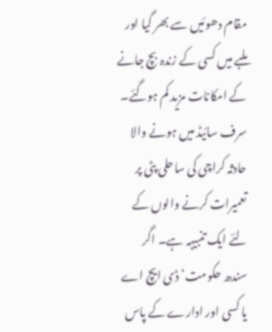مقام دھوئیں سے بھر گیا اور ملبے میں کسی کے زندہ بچ جانے کے امکانات مزید کم ہوگئے۔ سرف سائیڈ میں ہونے والا حادثہ کراچی کی ساحلی پٹی پر تعمیرات کرنے والوں کے لئے ایک تنبیہہ ہے۔ اگر سندھ حکومت‘ ڈی ایچ اے یا کسی اور ادارے کے پاس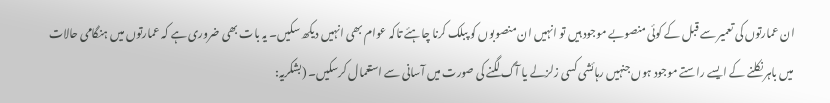ان عمارتوں کی تعمیر سے قبل کے کوئی منصوبے موجود ہیں تو انہیں ان منصوبوں کو پبلک کرنا چاہئے تاکہ عوام بھی انہیں دیکھ سکیں۔ یہ بات بھی ضروری ہے کہ عمارتوں میں ہنگامی حالات میں باہر نکلنے کے ایسے راستے موجود ہوں جنہیں رہائشی کسی زلزلے یا آگ لگنے کی صورت میں آسانی سے استعمال کرسکیں۔ (بشکریہ: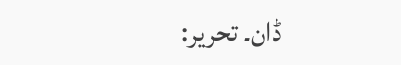ڈان۔ تحریر: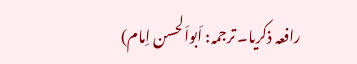رافعہ ذکریا۔ ترجمہ: اَبواَلحسن اِمام)